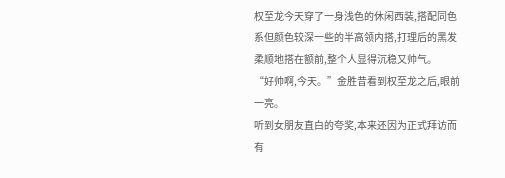权至龙今天穿了一身浅色的休闲西装,搭配同色系但颜色较深一些的半高领内搭,打理后的黑发柔顺地搭在额前,整个人显得沉稳又帅气。
“好帅啊,今天。”金胜昔看到权至龙之后,眼前一亮。
听到女朋友直白的夸奖,本来还因为正式拜访而有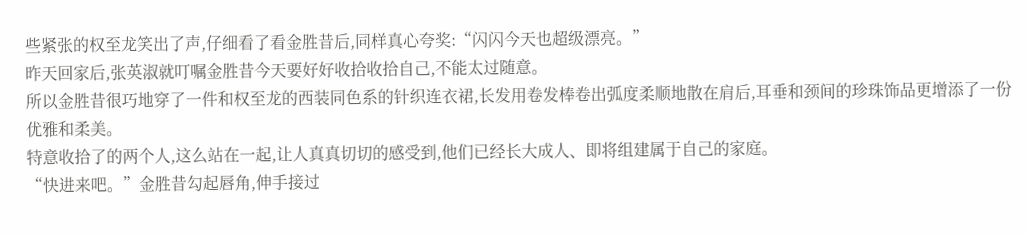些紧张的权至龙笑出了声,仔细看了看金胜昔后,同样真心夸奖:“闪闪今天也超级漂亮。”
昨天回家后,张英淑就叮嘱金胜昔今天要好好收拾收拾自己,不能太过随意。
所以金胜昔很巧地穿了一件和权至龙的西装同色系的针织连衣裙,长发用卷发棒卷出弧度柔顺地散在肩后,耳垂和颈间的珍珠饰品更增添了一份优雅和柔美。
特意收拾了的两个人,这么站在一起,让人真真切切的感受到,他们已经长大成人、即将组建属于自己的家庭。
“快进来吧。”金胜昔勾起唇角,伸手接过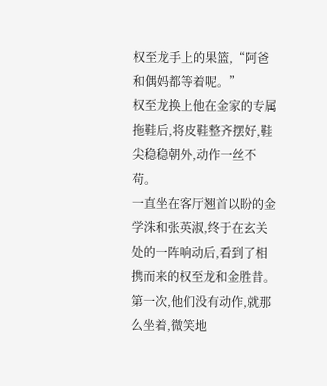权至龙手上的果篮,“阿爸和偶妈都等着呢。”
权至龙换上他在金家的专属拖鞋后,将皮鞋整齐摆好,鞋尖稳稳朝外,动作一丝不苟。
一直坐在客厅翘首以盼的金学洙和张英淑,终于在玄关处的一阵响动后,看到了相携而来的权至龙和金胜昔。
第一次,他们没有动作,就那么坐着,微笑地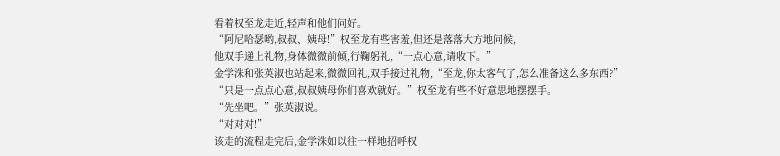看着权至龙走近,轻声和他们问好。
“阿尼哈瑟哟,叔叔、姨母!”权至龙有些害羞,但还是落落大方地问候,
他双手递上礼物,身体微微前倾,行鞠躬礼,“一点心意,请收下。”
金学洙和张英淑也站起来,微微回礼,双手接过礼物,“至龙,你太客气了,怎么准备这么多东西?”
“只是一点点心意,叔叔姨母你们喜欢就好。”权至龙有些不好意思地摆摆手。
“先坐吧。”张英淑说。
“对对对!”
该走的流程走完后,金学洙如以往一样地招呼权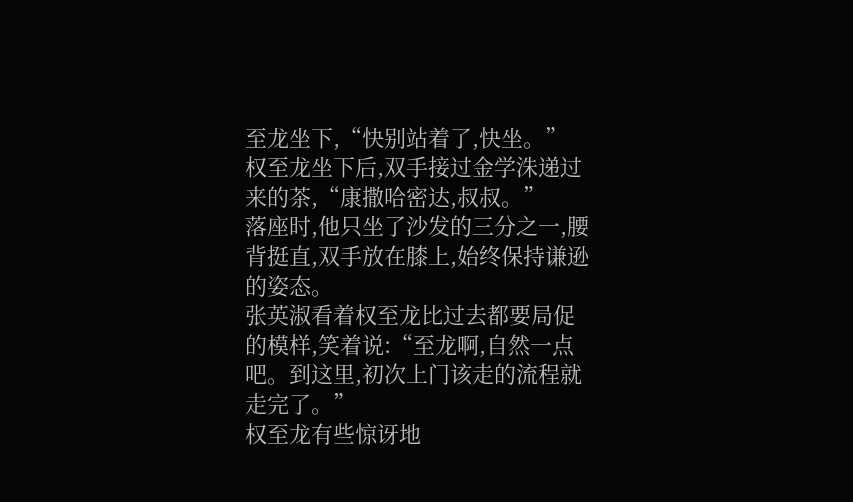至龙坐下,“快别站着了,快坐。”
权至龙坐下后,双手接过金学洙递过来的茶,“康撒哈密达,叔叔。”
落座时,他只坐了沙发的三分之一,腰背挺直,双手放在膝上,始终保持谦逊的姿态。
张英淑看着权至龙比过去都要局促的模样,笑着说:“至龙啊,自然一点吧。到这里,初次上门该走的流程就走完了。”
权至龙有些惊讶地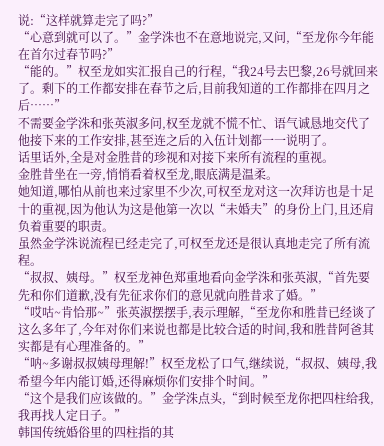说:“这样就算走完了吗?”
“心意到就可以了。”金学洙也不在意地说完,又问,“至龙你今年能在首尔过春节吗?”
“能的。”权至龙如实汇报自己的行程,“我24号去巴黎,26号就回来了。剩下的工作都安排在春节之后,目前我知道的工作都排在四月之后……”
不需要金学洙和张英淑多问,权至龙就不慌不忙、语气诚恳地交代了他接下来的工作安排,甚至连之后的入伍计划都一一说明了。
话里话外,全是对金胜昔的珍视和对接下来所有流程的重视。
金胜昔坐在一旁,悄悄看着权至龙,眼底满是温柔。
她知道,哪怕从前也来过家里不少次,可权至龙对这一次拜访也是十足十的重视,因为他认为这是他第一次以“未婚夫”的身份上门,且还肩负着重要的职责。
虽然金学洙说流程已经走完了,可权至龙还是很认真地走完了所有流程。
“叔叔、姨母。”权至龙神色郑重地看向金学洙和张英淑,“首先要先和你们道歉,没有先征求你们的意见就向胜昔求了婚。”
“哎咕~肯恰那~”张英淑摆摆手,表示理解,“至龙你和胜昔已经谈了这么多年了,今年对你们来说也都是比较合适的时间,我和胜昔阿爸其实都是有心理准备的。”
“呐~多谢叔叔姨母理解!”权至龙松了口气,继续说,“叔叔、姨母,我希望今年内能订婚,还得麻烦你们安排个时间。”
“这个是我们应该做的。”金学洙点头,“到时候至龙你把四柱给我,我再找人定日子。”
韩国传统婚俗里的四柱指的其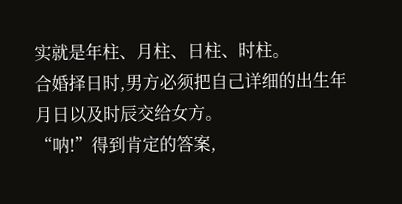实就是年柱、月柱、日柱、时柱。
合婚择日时,男方必须把自己详细的出生年月日以及时辰交给女方。
“呐!”得到肯定的答案,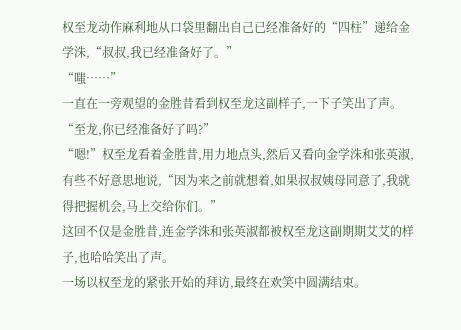权至龙动作麻利地从口袋里翻出自己已经准备好的“四柱”递给金学洙,“叔叔,我已经准备好了。”
“嗤……”
一直在一旁观望的金胜昔看到权至龙这副样子,一下子笑出了声。
“至龙,你已经准备好了吗?”
“嗯!”权至龙看着金胜昔,用力地点头,然后又看向金学洙和张英淑,有些不好意思地说,“因为来之前就想着,如果叔叔姨母同意了,我就得把握机会,马上交给你们。”
这回不仅是金胜昔,连金学洙和张英淑都被权至龙这副期期艾艾的样子,也哈哈笑出了声。
一场以权至龙的紧张开始的拜访,最终在欢笑中圆满结束。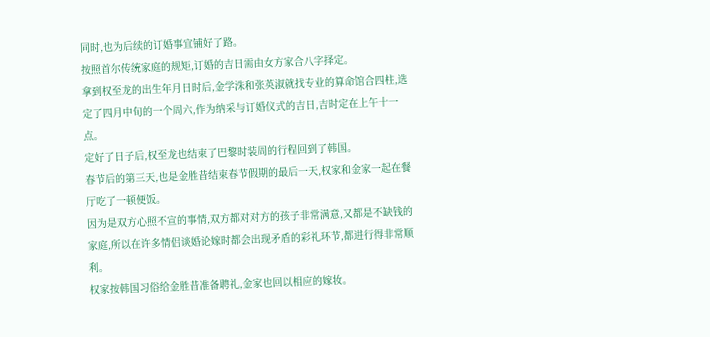同时,也为后续的订婚事宜铺好了路。
按照首尔传统家庭的规矩,订婚的吉日需由女方家合八字择定。
拿到权至龙的出生年月日时后,金学洙和张英淑就找专业的算命馆合四柱,选定了四月中旬的一个周六,作为纳采与订婚仪式的吉日,吉时定在上午十一点。
定好了日子后,权至龙也结束了巴黎时装周的行程回到了韩国。
春节后的第三天,也是金胜昔结束春节假期的最后一天,权家和金家一起在餐厅吃了一顿便饭。
因为是双方心照不宣的事情,双方都对对方的孩子非常满意,又都是不缺钱的家庭,所以在许多情侣谈婚论嫁时都会出现矛盾的彩礼环节,都进行得非常顺利。
权家按韩国习俗给金胜昔准备聘礼,金家也回以相应的嫁妆。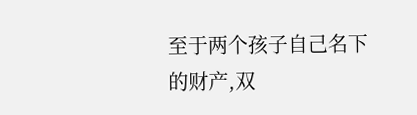至于两个孩子自己名下的财产,双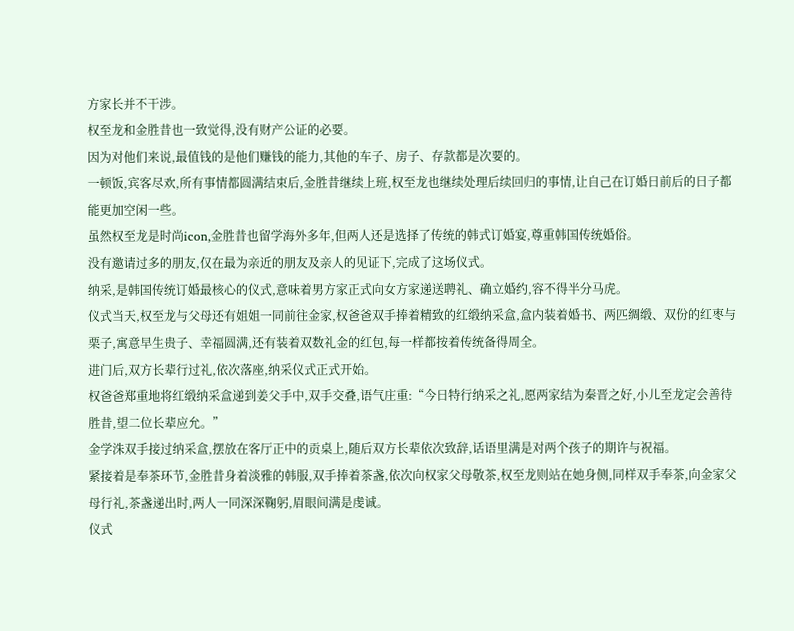方家长并不干涉。
权至龙和金胜昔也一致觉得,没有财产公证的必要。
因为对他们来说,最值钱的是他们赚钱的能力,其他的车子、房子、存款都是次要的。
一顿饭,宾客尽欢,所有事情都圆满结束后,金胜昔继续上班,权至龙也继续处理后续回归的事情,让自己在订婚日前后的日子都能更加空闲一些。
虽然权至龙是时尚icon,金胜昔也留学海外多年,但两人还是选择了传统的韩式订婚宴,尊重韩国传统婚俗。
没有邀请过多的朋友,仅在最为亲近的朋友及亲人的见证下,完成了这场仪式。
纳采,是韩国传统订婚最核心的仪式,意味着男方家正式向女方家递送聘礼、确立婚约,容不得半分马虎。
仪式当天,权至龙与父母还有姐姐一同前往金家,权爸爸双手捧着精致的红缎纳采盒,盒内装着婚书、两匹绸缎、双份的红枣与栗子,寓意早生贵子、幸福圆满,还有装着双数礼金的红包,每一样都按着传统备得周全。
进门后,双方长辈行过礼,依次落座,纳采仪式正式开始。
权爸爸郑重地将红缎纳采盒递到姜父手中,双手交叠,语气庄重:“今日特行纳采之礼,愿两家结为秦晋之好,小儿至龙定会善待胜昔,望二位长辈应允。”
金学洙双手接过纳采盒,摆放在客厅正中的贡桌上,随后双方长辈依次致辞,话语里满是对两个孩子的期许与祝福。
紧接着是奉茶环节,金胜昔身着淡雅的韩服,双手捧着茶盏,依次向权家父母敬茶,权至龙则站在她身侧,同样双手奉茶,向金家父母行礼,茶盏递出时,两人一同深深鞠躬,眉眼间满是虔诚。
仪式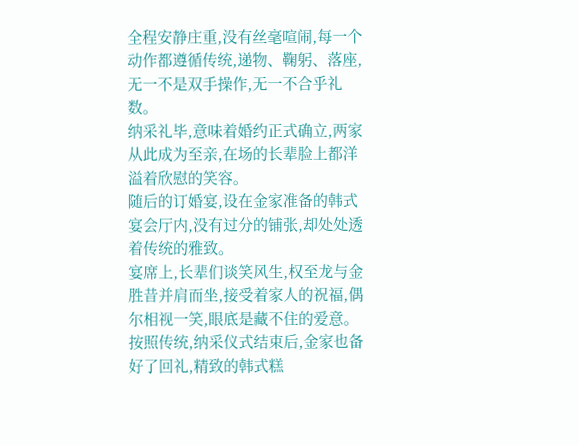全程安静庄重,没有丝毫喧闹,每一个动作都遵循传统,递物、鞠躬、落座,无一不是双手操作,无一不合乎礼数。
纳采礼毕,意味着婚约正式确立,两家从此成为至亲,在场的长辈脸上都洋溢着欣慰的笑容。
随后的订婚宴,设在金家准备的韩式宴会厅内,没有过分的铺张,却处处透着传统的雅致。
宴席上,长辈们谈笑风生,权至龙与金胜昔并肩而坐,接受着家人的祝福,偶尔相视一笑,眼底是藏不住的爱意。
按照传统,纳采仪式结束后,金家也备好了回礼,精致的韩式糕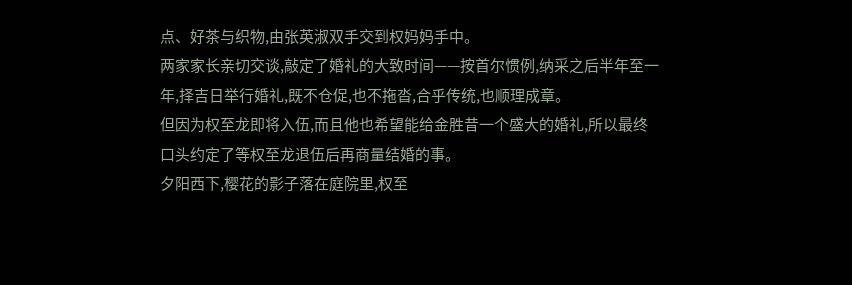点、好茶与织物,由张英淑双手交到权妈妈手中。
两家家长亲切交谈,敲定了婚礼的大致时间——按首尔惯例,纳采之后半年至一年,择吉日举行婚礼,既不仓促,也不拖沓,合乎传统,也顺理成章。
但因为权至龙即将入伍,而且他也希望能给金胜昔一个盛大的婚礼,所以最终口头约定了等权至龙退伍后再商量结婚的事。
夕阳西下,樱花的影子落在庭院里,权至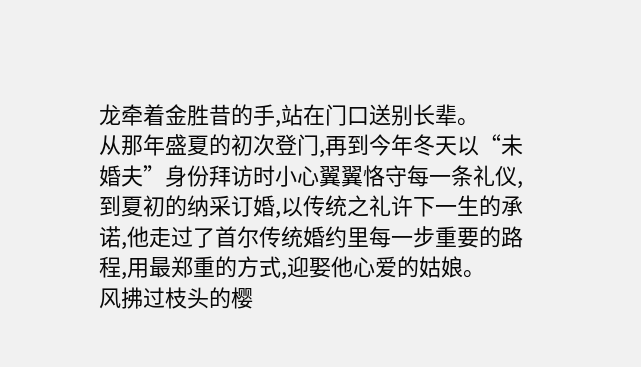龙牵着金胜昔的手,站在门口送别长辈。
从那年盛夏的初次登门,再到今年冬天以“未婚夫”身份拜访时小心翼翼恪守每一条礼仪,到夏初的纳采订婚,以传统之礼许下一生的承诺,他走过了首尔传统婚约里每一步重要的路程,用最郑重的方式,迎娶他心爱的姑娘。
风拂过枝头的樱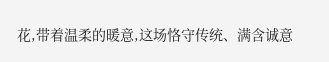花,带着温柔的暖意,这场恪守传统、满含诚意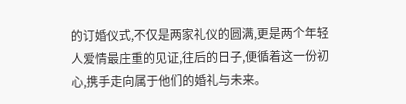的订婚仪式,不仅是两家礼仪的圆满,更是两个年轻人爱情最庄重的见证,往后的日子,便循着这一份初心,携手走向属于他们的婚礼与未来。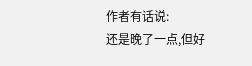作者有话说:
还是晚了一点,但好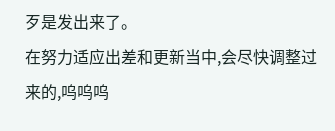歹是发出来了。
在努力适应出差和更新当中,会尽快调整过来的,呜呜呜